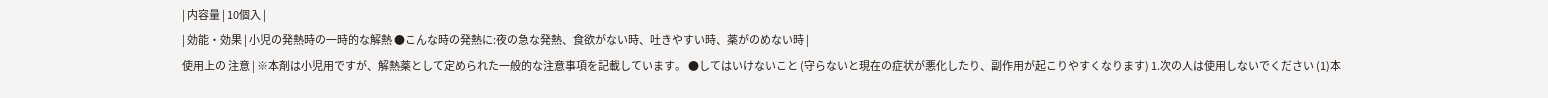| 内容量 | 10個入 |
| 効能・効果 | 小児の発熱時の一時的な解熱 ●こんな時の発熱に:夜の急な発熱、食欲がない時、吐きやすい時、薬がのめない時 |
使用上の 注意 | ※本剤は小児用ですが、解熱薬として定められた一般的な注意事項を記載しています。 ●してはいけないこと (守らないと現在の症状が悪化したり、副作用が起こりやすくなります) 1.次の人は使用しないでください (1)本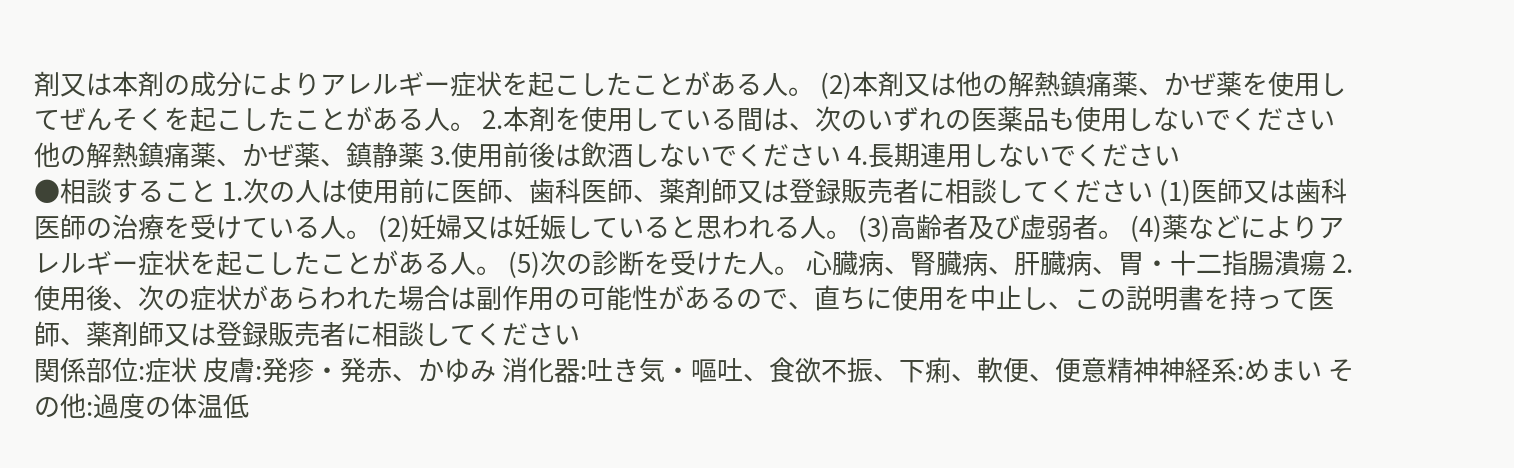剤又は本剤の成分によりアレルギー症状を起こしたことがある人。 (2)本剤又は他の解熱鎮痛薬、かぜ薬を使用してぜんそくを起こしたことがある人。 2.本剤を使用している間は、次のいずれの医薬品も使用しないでください 他の解熱鎮痛薬、かぜ薬、鎮静薬 3.使用前後は飲酒しないでください 4.長期連用しないでください
●相談すること 1.次の人は使用前に医師、歯科医師、薬剤師又は登録販売者に相談してください (1)医師又は歯科医師の治療を受けている人。 (2)妊婦又は妊娠していると思われる人。 (3)高齢者及び虚弱者。 (4)薬などによりアレルギー症状を起こしたことがある人。 (5)次の診断を受けた人。 心臓病、腎臓病、肝臓病、胃・十二指腸潰瘍 2.使用後、次の症状があらわれた場合は副作用の可能性があるので、直ちに使用を中止し、この説明書を持って医師、薬剤師又は登録販売者に相談してください
関係部位:症状 皮膚:発疹・発赤、かゆみ 消化器:吐き気・嘔吐、食欲不振、下痢、軟便、便意精神神経系:めまい その他:過度の体温低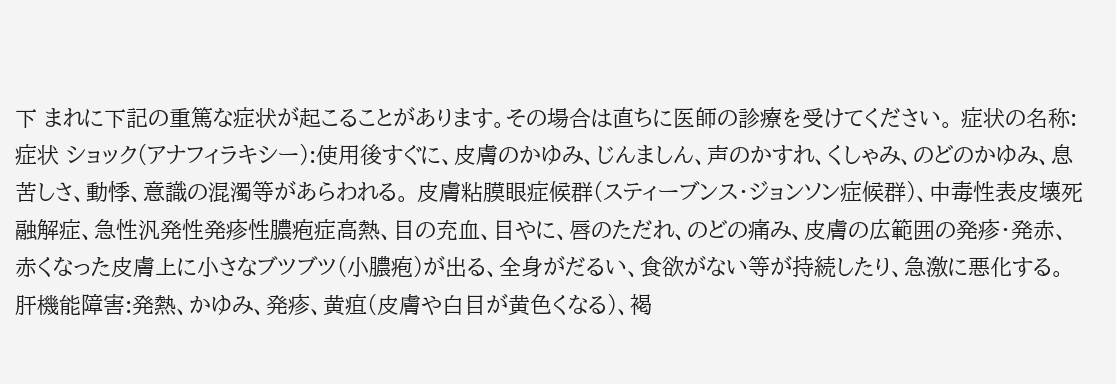下 まれに下記の重篤な症状が起こることがあります。その場合は直ちに医師の診療を受けてください。 症状の名称:症状 ショック(アナフィラキシー):使用後すぐに、皮膚のかゆみ、じんましん、声のかすれ、くしゃみ、のどのかゆみ、息苦しさ、動悸、意識の混濁等があらわれる。 皮膚粘膜眼症候群(スティーブンス・ジョンソン症候群)、中毒性表皮壊死融解症、急性汎発性発疹性膿疱症高熱、目の充血、目やに、唇のただれ、のどの痛み、皮膚の広範囲の発疹・発赤、赤くなった皮膚上に小さなブツブツ(小膿疱)が出る、全身がだるい、食欲がない等が持続したり、急激に悪化する。 肝機能障害:発熱、かゆみ、発疹、黄疸(皮膚や白目が黄色くなる)、褐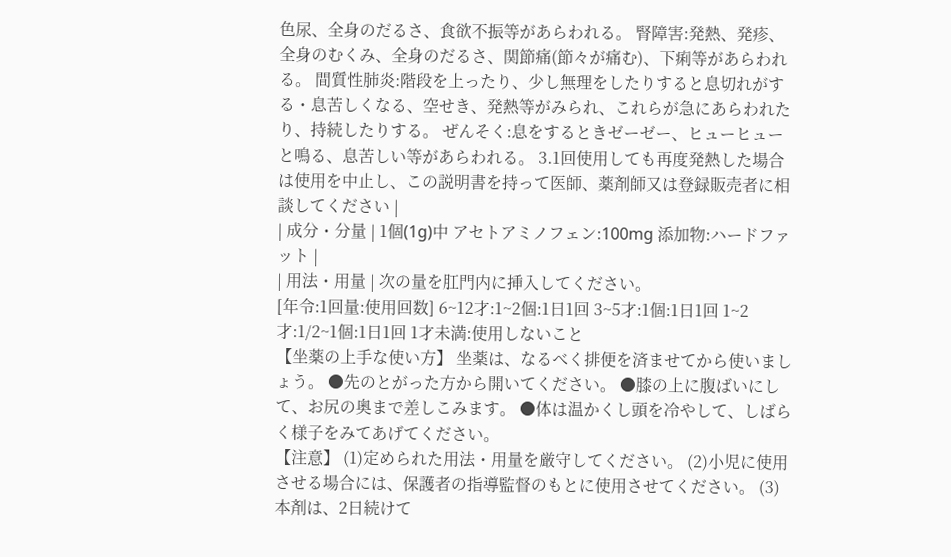色尿、全身のだるさ、食欲不振等があらわれる。 腎障害:発熱、発疹、全身のむくみ、全身のだるさ、関節痛(節々が痛む)、下痢等があらわれる。 間質性肺炎:階段を上ったり、少し無理をしたりすると息切れがする・息苦しくなる、空せき、発熱等がみられ、これらが急にあらわれたり、持続したりする。 ぜんそく:息をするときゼーゼー、ヒューヒューと鳴る、息苦しい等があらわれる。 3.1回使用しても再度発熱した場合は使用を中止し、この説明書を持って医師、薬剤師又は登録販売者に相談してください |
| 成分・分量 | 1個(1g)中 アセトアミノフェン:100mg 添加物:ハードファット |
| 用法・用量 | 次の量を肛門内に挿入してください。
[年令:1回量:使用回数] 6~12才:1~2個:1日1回 3~5才:1個:1日1回 1~2才:1/2~1個:1日1回 1才未満:使用しないこと
【坐薬の上手な使い方】 坐薬は、なるべく排便を済ませてから使いましょう。 ●先のとがった方から開いてください。 ●膝の上に腹ばいにして、お尻の奥まで差しこみます。 ●体は温かくし頭を冷やして、しばらく様子をみてあげてください。
【注意】 (1)定められた用法・用量を厳守してください。 (2)小児に使用させる場合には、保護者の指導監督のもとに使用させてください。 (3)本剤は、2日続けて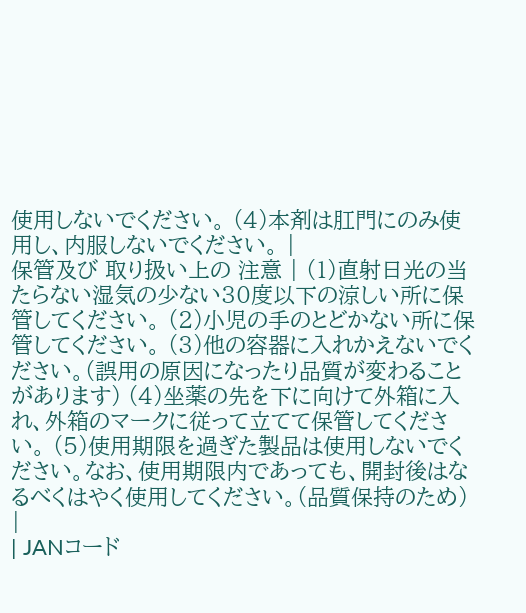使用しないでください。 (4)本剤は肛門にのみ使用し、内服しないでください。 |
保管及び 取り扱い上の 注意 | (1)直射日光の当たらない湿気の少ない30度以下の涼しい所に保管してください。 (2)小児の手のとどかない所に保管してください。 (3)他の容器に入れかえないでください。(誤用の原因になったり品質が変わることがあります) (4)坐薬の先を下に向けて外箱に入れ、外箱のマークに従って立てて保管してください。 (5)使用期限を過ぎた製品は使用しないでください。なお、使用期限内であっても、開封後はなるべくはやく使用してください。(品質保持のため) |
| JANコード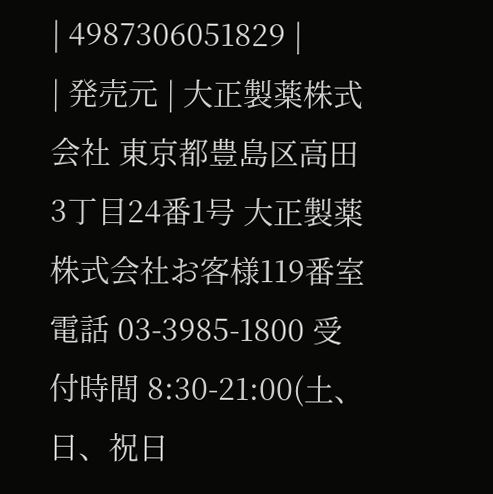| 4987306051829 |
| 発売元 | 大正製薬株式会社 東京都豊島区高田3丁目24番1号 大正製薬株式会社お客様119番室 電話 03-3985-1800 受付時間 8:30-21:00(土、日、祝日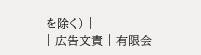を除く) |
| 広告文責 | 有限会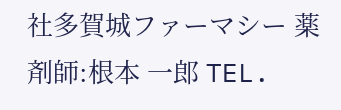社多賀城ファーマシー 薬剤師:根本 一郎 TEL.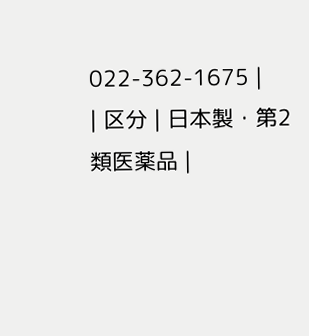022-362-1675 |
| 区分 | 日本製・第2類医薬品 |